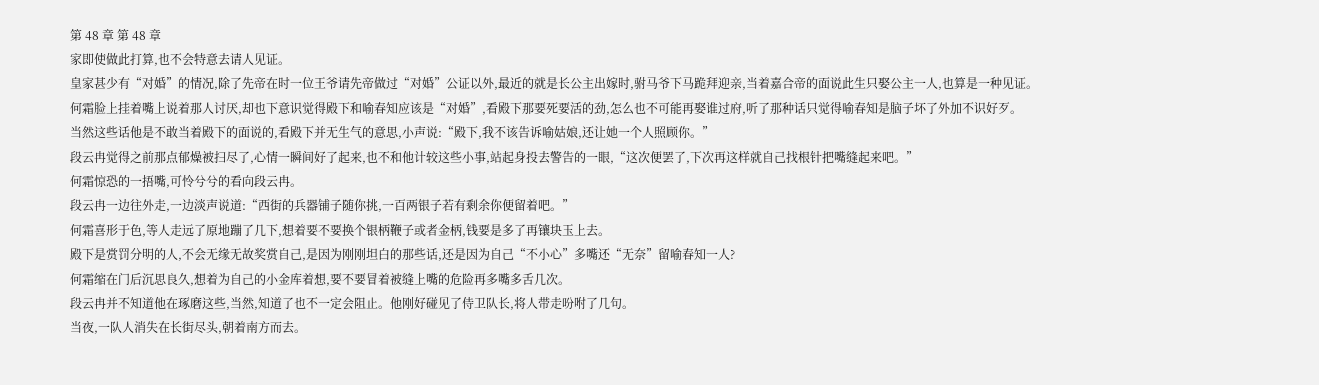第 48 章 第 48 章
家即使做此打算,也不会特意去请人见证。
皇家甚少有“对婚”的情况,除了先帝在时一位王爷请先帝做过“对婚”公证以外,最近的就是长公主出嫁时,驸马爷下马跪拜迎亲,当着嘉合帝的面说此生只娶公主一人,也算是一种见证。
何霜脸上挂着嘴上说着那人讨厌,却也下意识觉得殿下和喻春知应该是“对婚”,看殿下那要死要活的劲,怎么也不可能再娶谁过府,听了那种话只觉得喻春知是脑子坏了外加不识好歹。
当然这些话他是不敢当着殿下的面说的,看殿下并无生气的意思,小声说:“殿下,我不该告诉喻姑娘,还让她一个人照顾你。”
段云冉觉得之前那点郁燥被扫尽了,心情一瞬间好了起来,也不和他计较这些小事,站起身投去警告的一眼,“这次便罢了,下次再这样就自己找根针把嘴缝起来吧。”
何霜惊恐的一捂嘴,可怜兮兮的看向段云冉。
段云冉一边往外走,一边淡声说道:“西街的兵器铺子随你挑,一百两银子若有剩余你便留着吧。”
何霜喜形于色,等人走远了原地蹦了几下,想着要不要换个银柄鞭子或者金柄,钱要是多了再镶块玉上去。
殿下是赏罚分明的人,不会无缘无故奖赏自己,是因为刚刚坦白的那些话,还是因为自己“不小心”多嘴还“无奈”留喻春知一人?
何霜缩在门后沉思良久,想着为自己的小金库着想,要不要冒着被缝上嘴的危险再多嘴多舌几次。
段云冉并不知道他在琢磨这些,当然,知道了也不一定会阻止。他刚好碰见了侍卫队长,将人带走吩咐了几句。
当夜,一队人消失在长街尽头,朝着南方而去。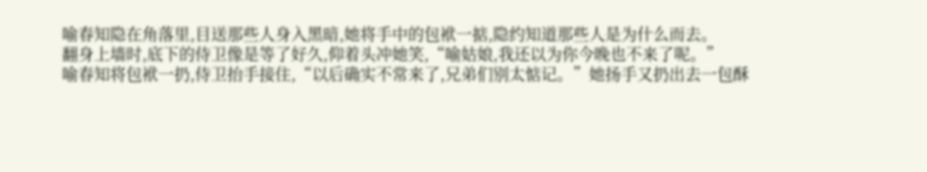喻春知隐在角落里,目送那些人身入黑暗,她将手中的包袱一掂,隐约知道那些人是为什么而去。
翻身上墙时,底下的侍卫像是等了好久,仰着头冲她笑,“喻姑娘,我还以为你今晚也不来了呢。”
喻春知将包袱一扔,侍卫抬手接住,“以后确实不常来了,兄弟们别太惦记。”她扬手又扔出去一包酥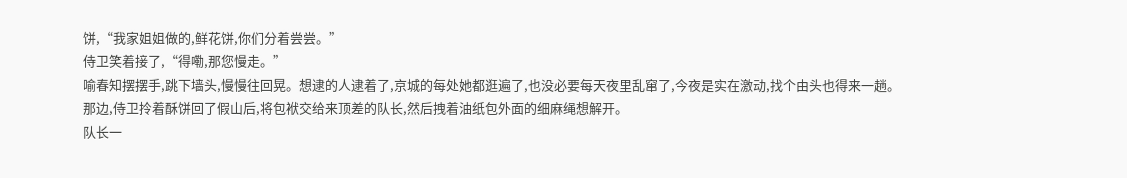饼,“我家姐姐做的,鲜花饼,你们分着尝尝。”
侍卫笑着接了,“得嘞,那您慢走。”
喻春知摆摆手,跳下墙头,慢慢往回晃。想逮的人逮着了,京城的每处她都逛遍了,也没必要每天夜里乱窜了,今夜是实在激动,找个由头也得来一趟。
那边,侍卫拎着酥饼回了假山后,将包袱交给来顶差的队长,然后拽着油纸包外面的细麻绳想解开。
队长一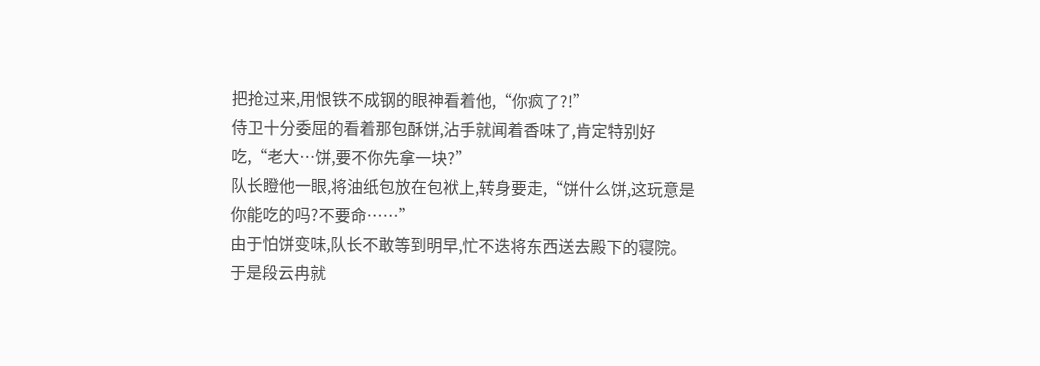把抢过来,用恨铁不成钢的眼神看着他,“你疯了?!”
侍卫十分委屈的看着那包酥饼,沾手就闻着香味了,肯定特别好吃,“老大…饼,要不你先拿一块?”
队长瞪他一眼,将油纸包放在包袱上,转身要走,“饼什么饼,这玩意是你能吃的吗?不要命……”
由于怕饼变味,队长不敢等到明早,忙不迭将东西送去殿下的寝院。
于是段云冉就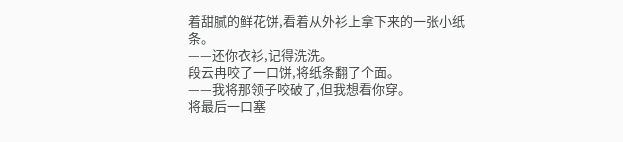着甜腻的鲜花饼,看着从外衫上拿下来的一张小纸条。
——还你衣衫,记得洗洗。
段云冉咬了一口饼,将纸条翻了个面。
——我将那领子咬破了,但我想看你穿。
将最后一口塞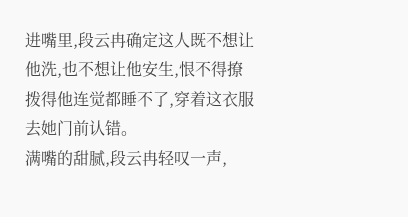进嘴里,段云冉确定这人既不想让他洗,也不想让他安生,恨不得撩拨得他连觉都睡不了,穿着这衣服去她门前认错。
满嘴的甜腻,段云冉轻叹一声,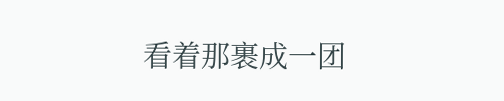看着那裹成一团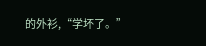的外衫,“学坏了。”